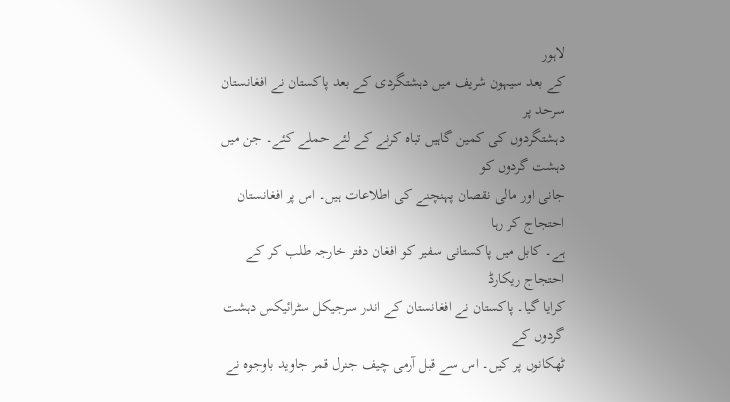لاہور
کے بعد سیہون شریف میں دہشتگردی کے بعد پاکستان نے افغانستان سرحد پر
دہشتگردوں کی کمین گاہیں تباہ کرنے کے لئے حملے کئے۔ جن میں دہشت گردوں کو
جانی اور مالی نقصان پہنچنے کی اطلاعات ہیں۔ اس پر افغانستان احتجاج کر رہا
ہے۔ کابل میں پاکستانی سفیر کو افغان دفتر خارجہ طلب کر کے احتجاج ریکارڈ
کرایا گیا۔ پاکستان نے افغانستان کے اندر سرجیکل سٹرائیکس دہشت گردوں کے
ٹھکانوں پر کیں۔ اس سے قبل آرمی چیف جنرل قمر جاوید باوجوہ نے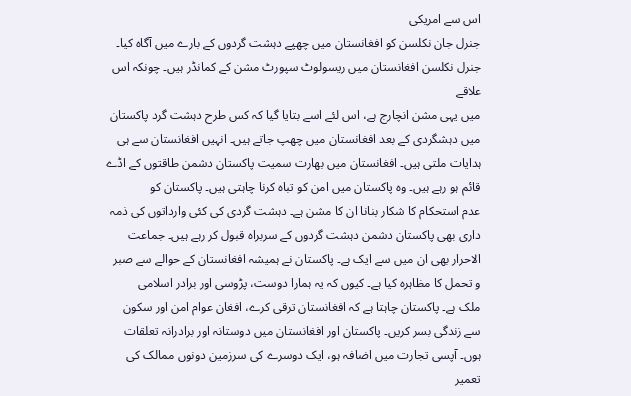اس سے امریکی
جنرل جان نکلسن کو افغانستان میں چھپے دہشت گردوں کے بارے میں آگاہ کیا۔
جنرل نکلسن افغانستان میں ریسولوٹ سپورٹ مشن کے کمانڈر ہیں۔ چونکہ اس علاقے
میں یہی مشن انچارج ہے، اس لئے اسے بتایا گیا کہ کس طرح دہشت گرد پاکستان
میں دہشگردی کے بعد افغانستان میں چھپ جاتے ہیں۔ انہیں افغانستان سے ہی
ہدایات ملتی ہیں۔ افغانستان میں بھارت سمیت پاکستان دشمن طاقتوں کے اڈے
قائم ہو رہے ہیں۔ وہ پاکستان میں امن کو تباہ کرنا چاہتی ہیں۔ پاکستان کو
عدم استحکام کا شکار بنانا ان کا مشن ہے۔ دہشت گردی کی کئی وارداتوں کی ذمہ
داری بھی پاکستان دشمن دہشت گردوں کے سربراہ قبول کر رہے ہیں۔ جماعت
الاحرار بھی ان میں سے ایک ہے۔ پاکستان نے ہمیشہ افغانستان کے حوالے سے صبر
و تحمل کا مظاہرہ کیا ہے۔ کیوں کہ یہ ہمارا دوست، پڑوسی اور برادر اسلامی
ملک ہے۔ پاکستان چاہتا ہے کہ افغانستان ترقی کرے، افغان عوام امن اور سکون
سے زندگی بسر کریں۔ پاکستان اور افغانستان میں دوستانہ اور برادرانہ تعلقات
ہوں۔ آپسی تجارت میں اضافہ ہو، ایک دوسرے کی سرزمین دونوں ممالک کی تعمیر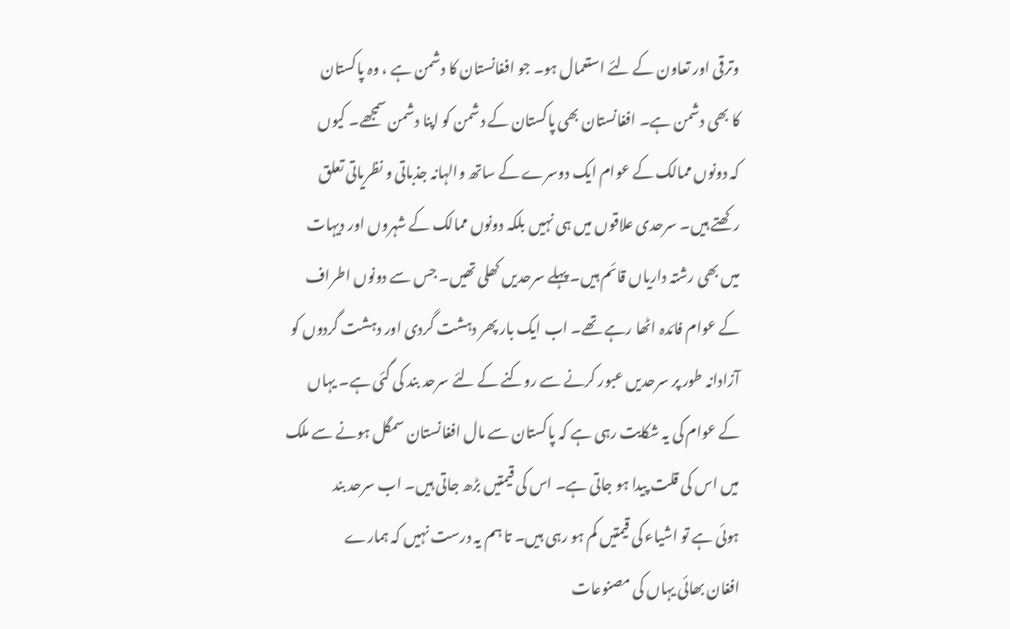وترقی اور تعاون کے لئے استعمال ہو۔ جو افغانستان کا دشمن ہے ، وہ پاکستان
کا بھی دشمن ہے۔ افغانستان بھی پاکستان کے دشمن کو اپنا دشمن سمجھے۔ کیوں
کہ دونوں ممالک کے عوام ایک دوسرے کے ساتھ والہانہ جذباتی و نظریاتی تعلق
رکھتے ہیں۔ سرحدی علاقوں میں ہی نہیں بلکہ دونوں ممالک کے شہروں اور دیہات
میں بھی رشتہ داریاں قائم ہیں۔ پہلے سرحدیں کھلی تھیں۔ جس سے دونوں اطراف
کے عوام فائدہ اٹھا رہے تھے۔ اب ایک بار پھر دہشت گردی اور دہشت گردوں کو
آزادانہ طور پر سرحدیں عبور کرنے سے روکنے کے لئے سرحد بند کی گئی ہے۔ یہاں
کے عوام کی یہ شکایت رہی ہے کہ پاکستان سے مال افغانستان سمگل ہونے سے ملک
میں اس کی قلت پیدا ہو جاتی ہے۔ اس کی قیمتیں بڑھ جاتی ہیں۔ اب سرحد بند
ہوئی ہے تو اشیاء کی قیمتیں کم ہو رہی ہیں۔ تا ہم یہ درست نہیں کہ ہمارے
افغان بھائی یہاں کی مصنوعات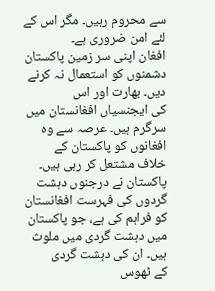سے محروم رہیں۔ مگر اس کے لئے امن ضروری ہے۔
افغان اپنی سر زمین پاکستان دشمنوں کو استعمال نہ کرنے دیں۔ بھارت اور اس
کی ایجنسیاں افغانستان میں سرگرم ہیں۔ عرصہ سے وہ افغانوں کو پاکستان کے
خلاف مشتعل کر رہی ہیں۔ پاکستان نے درجنوں دہشت گردوں کی فہرست افغانستان
کو فراہم کی ہے، جو پاکستان میں دہشت گردی میں ملوث ہیں۔ ان کی دہشت گردی
کے ٹھوس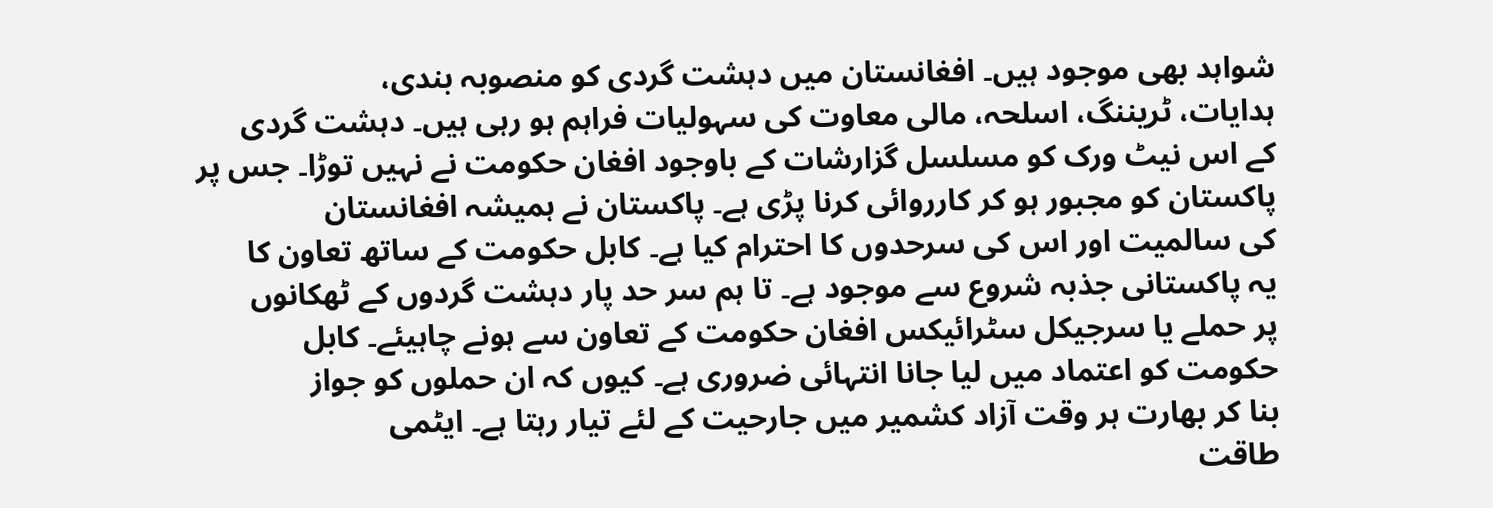شواہد بھی موجود ہیں۔ افغانستان میں دہشت گردی کو منصوبہ بندی،
ہدایات، ٹریننگ، اسلحہ، مالی معاوت کی سہولیات فراہم ہو رہی ہیں۔ دہشت گردی
کے اس نیٹ ورک کو مسلسل گزارشات کے باوجود افغان حکومت نے نہیں توڑا۔ جس پر
پاکستان کو مجبور ہو کر کارروائی کرنا پڑی ہے۔ پاکستان نے ہمیشہ افغانستان
کی سالمیت اور اس کی سرحدوں کا احترام کیا ہے۔ کابل حکومت کے ساتھ تعاون کا
یہ پاکستانی جذبہ شروع سے موجود ہے۔ تا ہم سر حد پار دہشت گردوں کے ٹھکانوں
پر حملے یا سرجیکل سٹرائیکس افغان حکومت کے تعاون سے ہونے چاہیئے۔ کابل
حکومت کو اعتماد میں لیا جانا انتہائی ضروری ہے۔ کیوں کہ ان حملوں کو جواز
بنا کر بھارت ہر وقت آزاد کشمیر میں جارحیت کے لئے تیار رہتا ہے۔ ایٹمی
طاقت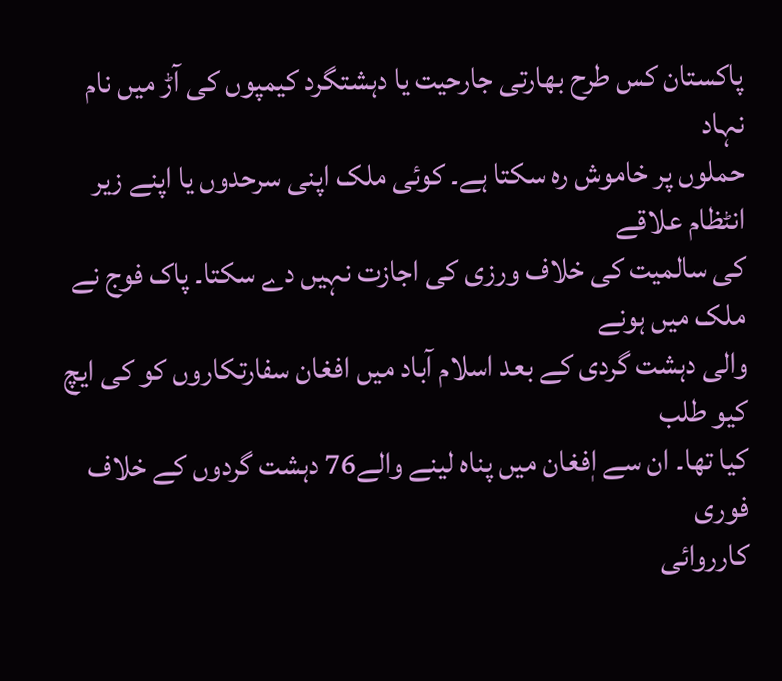پاکستان کس طرح بھارتی جارحیت یا دہشتگرد کیمپوں کی آڑ میں نام نہاد
حملوں پر خاموش رہ سکتا ہے۔ کوئی ملک اپنی سرحدوں یا اپنے زیر انٹظام علاقے
کی سالمیت کی خلاف ورزی کی اجازت نہیں دے سکتا۔ پاک فوج نے ملک میں ہونے
والی دہشت گردی کے بعد اسلام آباد میں افغان سفارتکاروں کو کی ایچ کیو طلب
کیا تھا۔ ان سے اٖفغان میں پناہ لینے والے76 دہشت گردوں کے خلاف فوری
کارروائی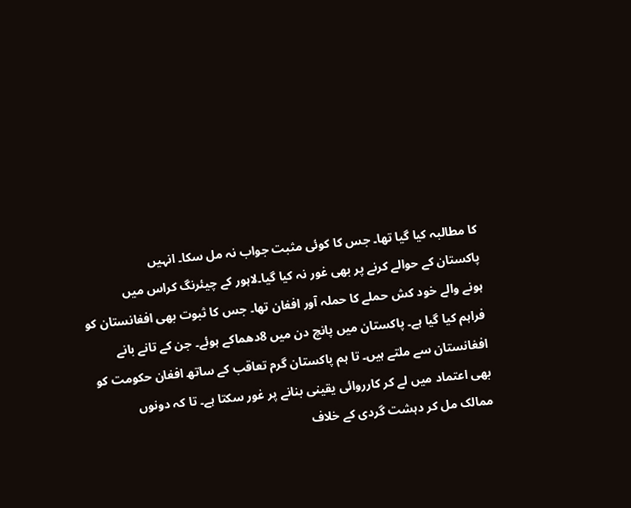کا مطالبہ کیا گیا تھا۔ جس کا کوئی مثبت جواب نہ مل سکا۔ انہیں
پاکستان کے حوالے کرنے پر بھی غور نہ کیا گیا۔لاہور کے چیئرنگ کراس میں
ہونے والے خود کش حملے کا حملہ آور افغان تھا۔ جس کا ثبوت بھی افغانستان کو
فراہم کیا گیا ہے۔ پاکستان میں پانچ دن میں 8دھماکے ہوئے۔ جن کے تانے بانے
افغانستان سے ملتے ہیں۔ تا ہم پاکستان گرم تعاقب کے ساتھ افغان حکومت کو
بھی اعتماد میں لے کر کارروائی یقینی بنانے پر غور سکتا ہے۔ تا کہ دونوں
ممالک مل کر دہشت گردی کے خلاف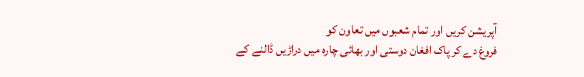آپریشن کریں اور تمام شعبوں میں تعاون کو
فروغ دے کر پاک افغان دوستی اور بھائی چارہ میں دراڑیں ڈالنے کے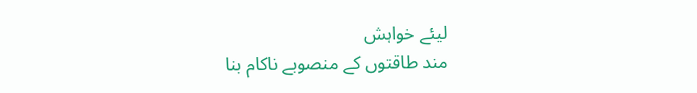لیئے خواہش
مند طاقتوں کے منصوبے ناکام بنا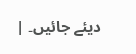دیئے جائیں۔ |